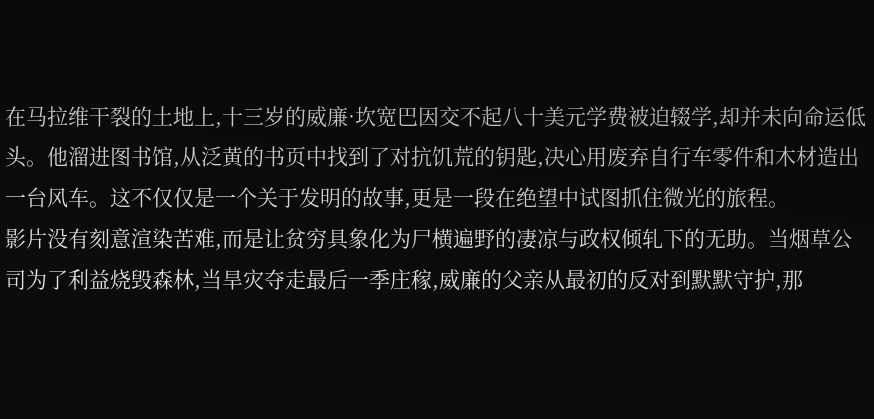在马拉维干裂的土地上,十三岁的威廉·坎宽巴因交不起八十美元学费被迫辍学,却并未向命运低头。他溜进图书馆,从泛黄的书页中找到了对抗饥荒的钥匙,决心用废弃自行车零件和木材造出一台风车。这不仅仅是一个关于发明的故事,更是一段在绝望中试图抓住微光的旅程。
影片没有刻意渲染苦难,而是让贫穷具象化为尸横遍野的凄凉与政权倾轧下的无助。当烟草公司为了利益烧毁森林,当旱灾夺走最后一季庄稼,威廉的父亲从最初的反对到默默守护,那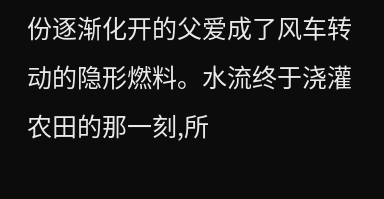份逐渐化开的父爱成了风车转动的隐形燃料。水流终于浇灌农田的那一刻,所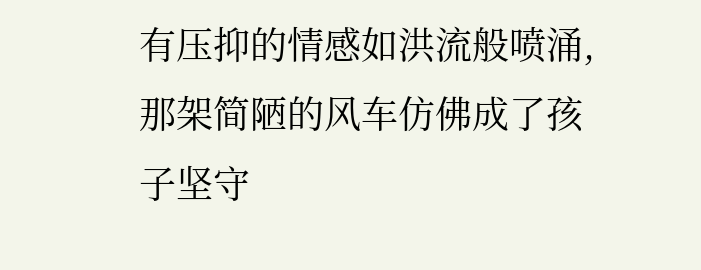有压抑的情感如洪流般喷涌,那架简陋的风车仿佛成了孩子坚守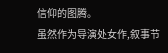信仰的图腾。
虽然作为导演处女作,叙事节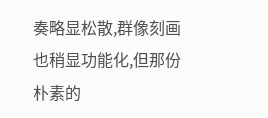奏略显松散,群像刻画也稍显功能化,但那份朴素的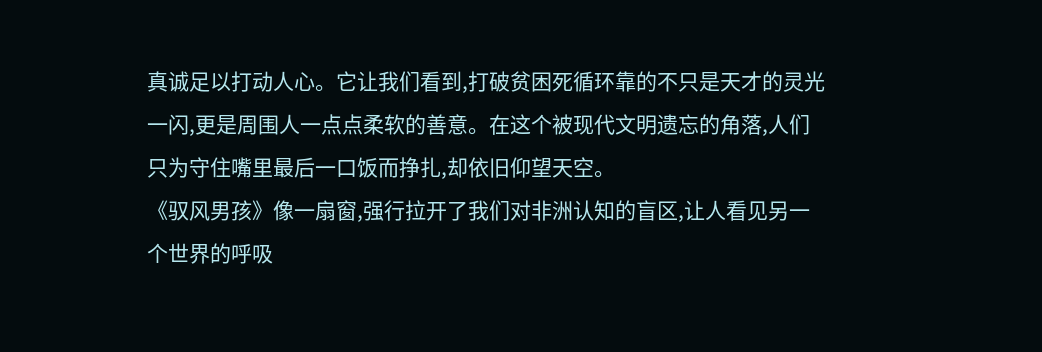真诚足以打动人心。它让我们看到,打破贫困死循环靠的不只是天才的灵光一闪,更是周围人一点点柔软的善意。在这个被现代文明遗忘的角落,人们只为守住嘴里最后一口饭而挣扎,却依旧仰望天空。
《驭风男孩》像一扇窗,强行拉开了我们对非洲认知的盲区,让人看见另一个世界的呼吸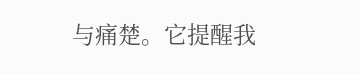与痛楚。它提醒我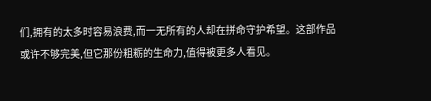们,拥有的太多时容易浪费,而一无所有的人却在拼命守护希望。这部作品或许不够完美,但它那份粗粝的生命力,值得被更多人看见。